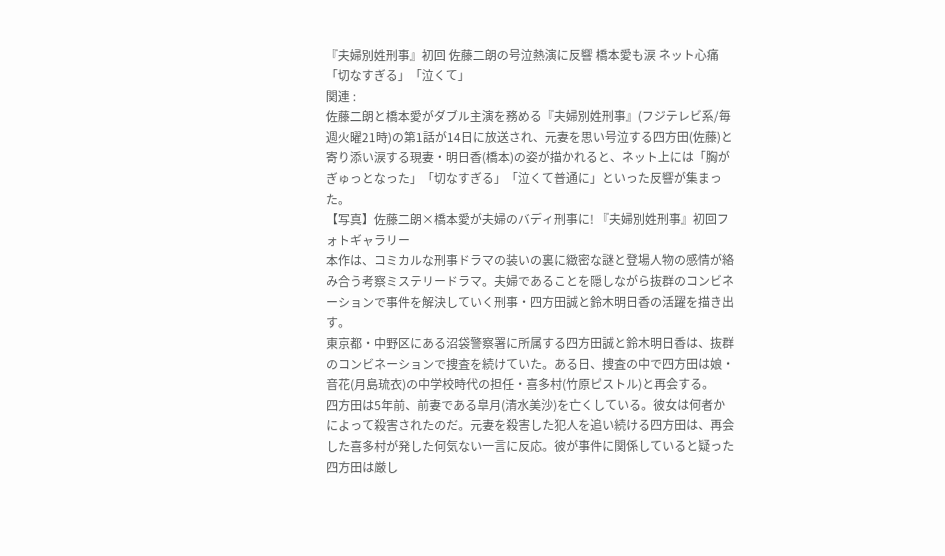『夫婦別姓刑事』初回 佐藤二朗の号泣熱演に反響 橋本愛も涙 ネット心痛「切なすぎる」「泣くて」
関連 :
佐藤二朗と橋本愛がダブル主演を務める『夫婦別姓刑事』(フジテレビ系/毎週火曜21時)の第1話が14日に放送され、元妻を思い号泣する四方田(佐藤)と寄り添い涙する現妻・明日香(橋本)の姿が描かれると、ネット上には「胸がぎゅっとなった」「切なすぎる」「泣くて普通に」といった反響が集まった。
【写真】佐藤二朗×橋本愛が夫婦のバディ刑事に! 『夫婦別姓刑事』初回フォトギャラリー
本作は、コミカルな刑事ドラマの装いの裏に緻密な謎と登場人物の感情が絡み合う考察ミステリードラマ。夫婦であることを隠しながら抜群のコンビネーションで事件を解決していく刑事・四方田誠と鈴木明日香の活躍を描き出す。
東京都・中野区にある沼袋警察署に所属する四方田誠と鈴木明日香は、抜群のコンビネーションで捜査を続けていた。ある日、捜査の中で四方田は娘・音花(月島琉衣)の中学校時代の担任・喜多村(竹原ピストル)と再会する。
四方田は5年前、前妻である皐月(清水美沙)を亡くしている。彼女は何者かによって殺害されたのだ。元妻を殺害した犯人を追い続ける四方田は、再会した喜多村が発した何気ない一言に反応。彼が事件に関係していると疑った四方田は厳し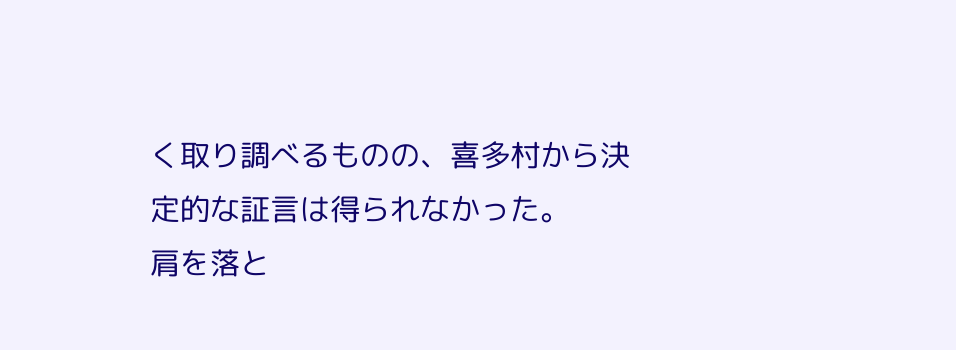く取り調べるものの、喜多村から決定的な証言は得られなかった。
肩を落と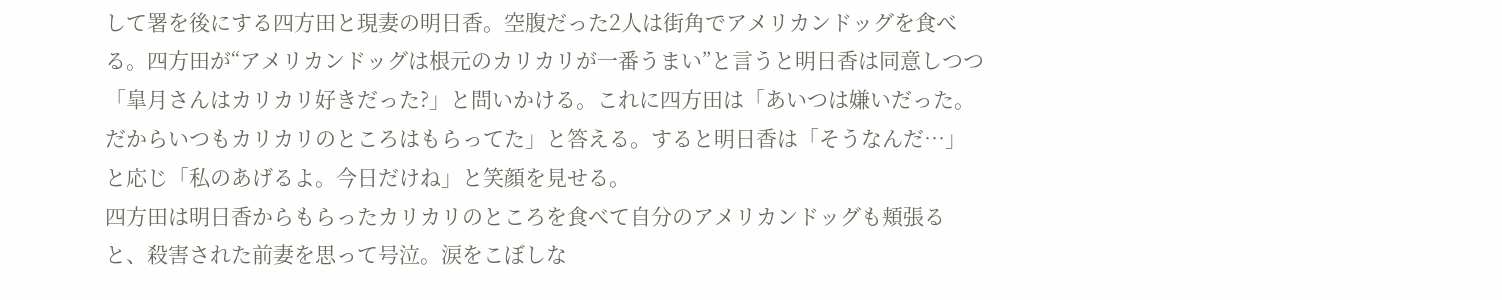して署を後にする四方田と現妻の明日香。空腹だった2人は街角でアメリカンドッグを食べる。四方田が“アメリカンドッグは根元のカリカリが一番うまい”と言うと明日香は同意しつつ「皐月さんはカリカリ好きだった?」と問いかける。これに四方田は「あいつは嫌いだった。だからいつもカリカリのところはもらってた」と答える。すると明日香は「そうなんだ…」と応じ「私のあげるよ。今日だけね」と笑顔を見せる。
四方田は明日香からもらったカリカリのところを食べて自分のアメリカンドッグも頬張ると、殺害された前妻を思って号泣。涙をこぼしな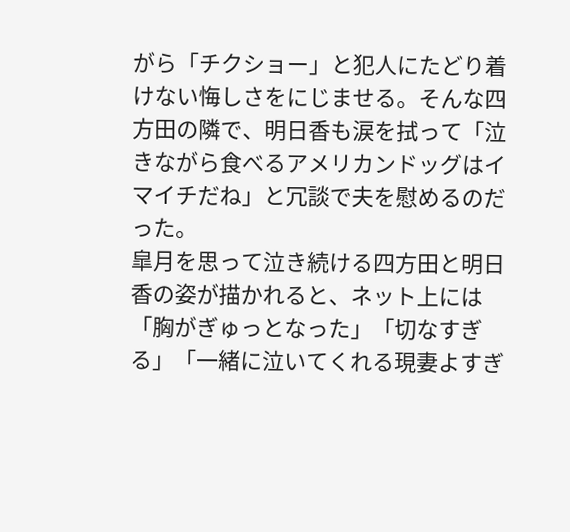がら「チクショー」と犯人にたどり着けない悔しさをにじませる。そんな四方田の隣で、明日香も涙を拭って「泣きながら食べるアメリカンドッグはイマイチだね」と冗談で夫を慰めるのだった。
皐月を思って泣き続ける四方田と明日香の姿が描かれると、ネット上には「胸がぎゅっとなった」「切なすぎる」「一緒に泣いてくれる現妻よすぎ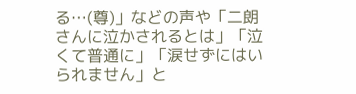る…(尊)」などの声や「二朗さんに泣かされるとは」「泣くて普通に」「涙せずにはいられません」と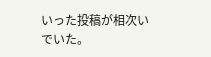いった投稿が相次いでいた。